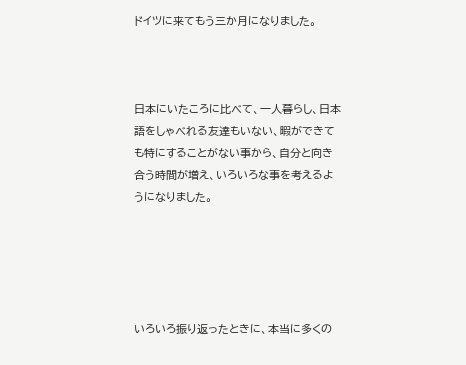ドイツに来てもう三か月になりました。



日本にいたころに比べて、一人暮らし、日本語をしゃべれる友達もいない、暇ができても特にすることがない事から、自分と向き合う時間が増え、いろいろな事を考えるようになりました。





いろいろ振り返ったときに、本当に多くの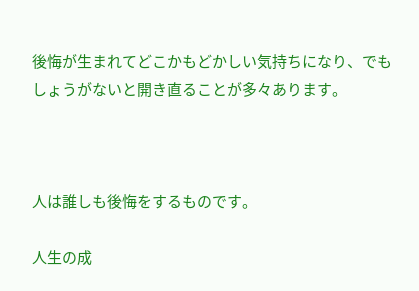後悔が生まれてどこかもどかしい気持ちになり、でもしょうがないと開き直ることが多々あります。



人は誰しも後悔をするものです。

人生の成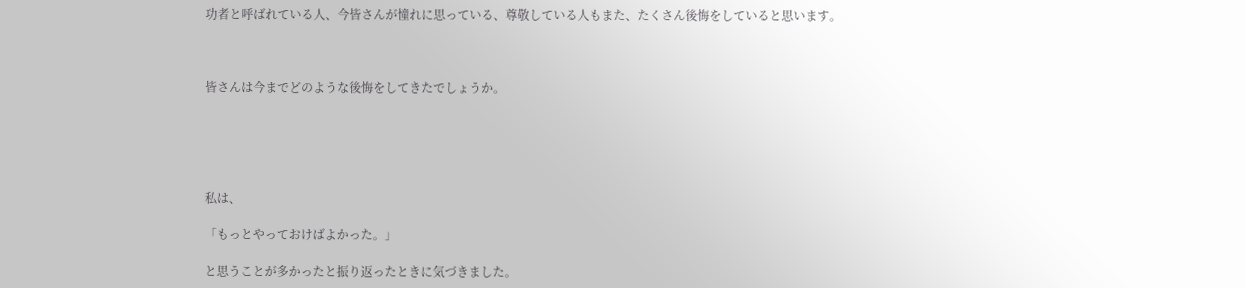功者と呼ばれている人、今皆さんが憧れに思っている、尊敬している人もまた、たくさん後悔をしていると思います。



皆さんは今までどのような後悔をしてきたでしょうか。





私は、

「もっとやっておけばよかった。」

と思うことが多かったと振り返ったときに気づきました。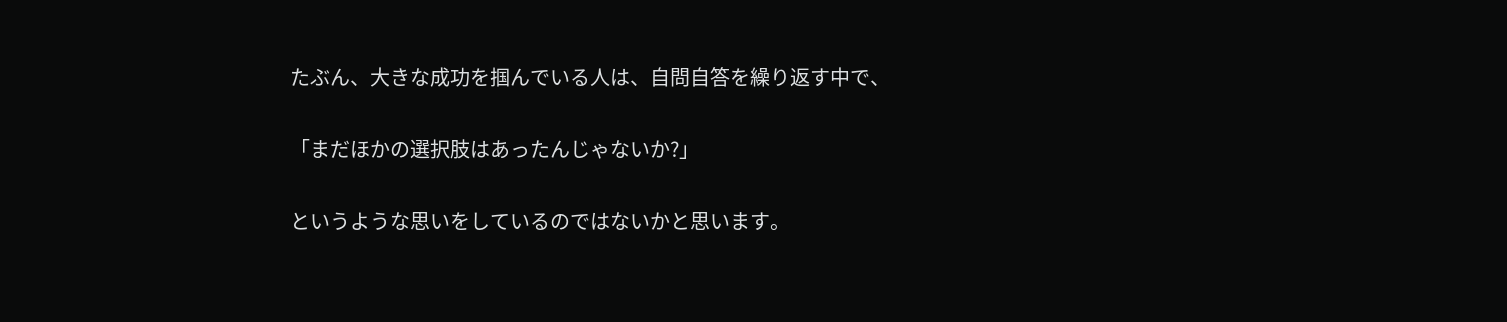たぶん、大きな成功を掴んでいる人は、自問自答を繰り返す中で、

「まだほかの選択肢はあったんじゃないか?」

というような思いをしているのではないかと思います。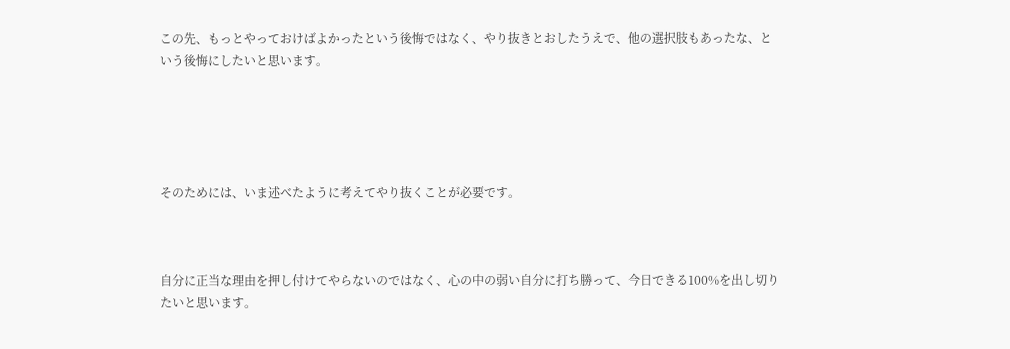この先、もっとやっておけばよかったという後悔ではなく、やり抜きとおしたうえで、他の選択肢もあったな、という後悔にしたいと思います。





そのためには、いま述べたように考えてやり抜くことが必要です。



自分に正当な理由を押し付けてやらないのではなく、心の中の弱い自分に打ち勝って、今日できる100%を出し切りたいと思います。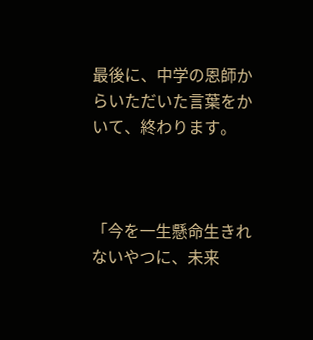最後に、中学の恩師からいただいた言葉をかいて、終わります。



「今を一生懸命生きれないやつに、未来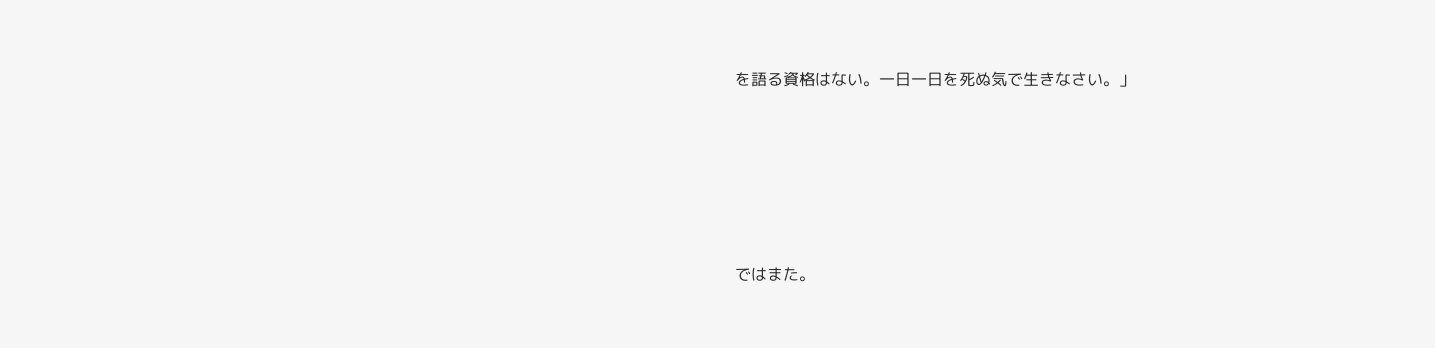を語る資格はない。一日一日を死ぬ気で生きなさい。」







ではまた。